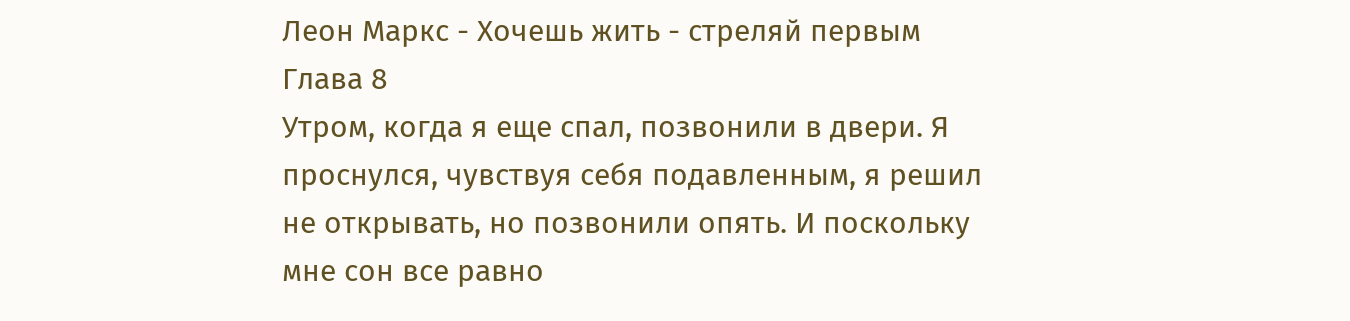Леон Маркс - Хочешь жить - стреляй первым
Глава 8
Утром, когда я еще спал, позвонили в двери. Я проснулся, чувствуя себя подавленным, я решил не открывать, но позвонили опять. И поскольку мне сон все равно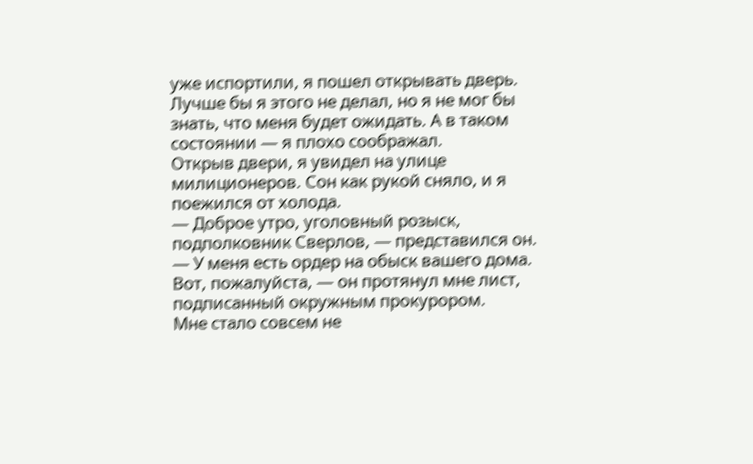уже испортили, я пошел открывать дверь. Лучше бы я этого не делал, но я не мог бы знать, что меня будет ожидать. А в таком состоянии — я плохо соображал.
Открыв двери, я увидел на улице милиционеров. Сон как рукой сняло, и я поежился от холода.
— Доброе утро, уголовный розыск, подполковник Сверлов, — представился он. — У меня есть ордер на обыск вашего дома. Вот, пожалуйста, — он протянул мне лист, подписанный окружным прокурором.
Мне стало совсем не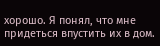хорошо. Я понял, что мне придеться впустить их в дом.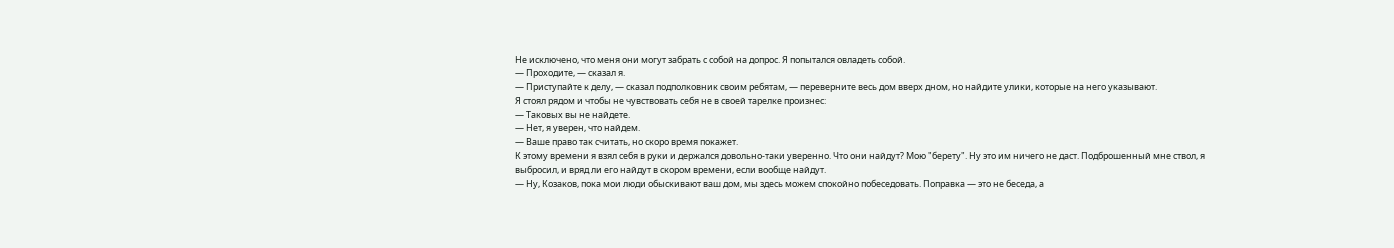Не исключено, что меня они могут забрать с собой на допрос. Я попытался овладеть собой.
— Проходите, — сказал я.
— Приступайте к делу, — сказал подполковник своим ребятам, — переверните весь дом вверх дном, но найдите улики, которые на него указывают.
Я стоял рядом и чтобы не чувствовать себя не в своей тарелке произнес:
— Таковых вы не найдете.
— Нет, я уверен, что найдем.
— Ваше право так считать, но скоро время покажет.
К этому времени я взял себя в руки и держался довольно-таки уверенно. Что они найдут? Мою "берету". Ну это им ничего не даст. Подброшенный мне ствол, я выбросил, и вряд ли его найдут в скором времени, если вообще найдут.
— Ну, Козаков, пока мои люди обыскивают ваш дом, мы здесь можем спокойно побеседовать. Поправка — это не беседа, а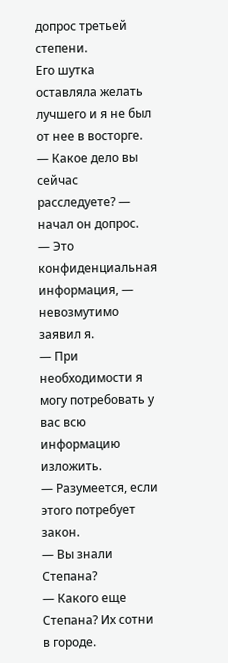допрос третьей степени.
Его шутка оставляла желать лучшего и я не был от нее в восторге.
— Какое дело вы сейчас расследуете? — начал он допрос.
— Это конфиденциальная информация, — невозмутимо заявил я.
— При необходимости я могу потребовать у вас всю информацию изложить.
— Разумеется, если этого потребует закон.
— Вы знали Степана?
— Какого еще Степана? Их сотни в городе.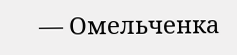— Омельченка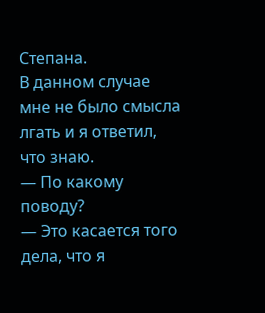Степана.
В данном случае мне не было смысла лгать и я ответил, что знаю.
— По какому поводу?
— Это касается того дела, что я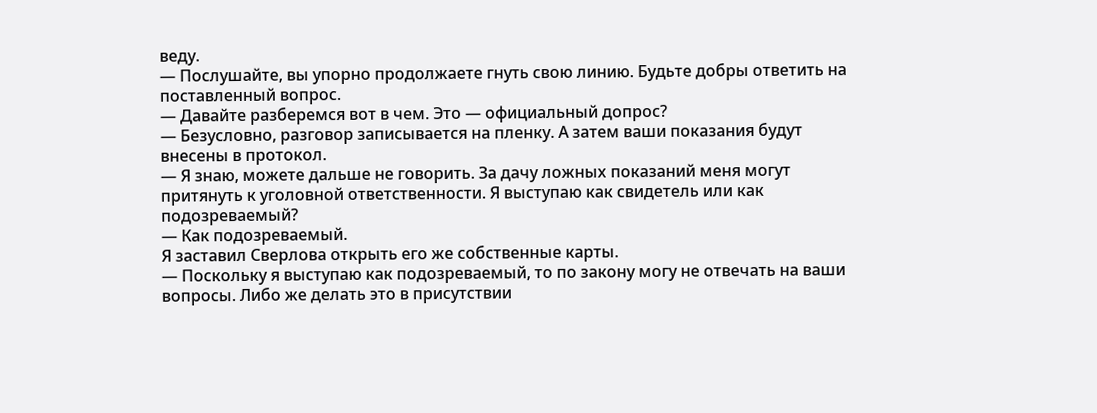веду.
— Послушайте, вы упорно продолжаете гнуть свою линию. Будьте добры ответить на поставленный вопрос.
— Давайте разберемся вот в чем. Это — официальный допрос?
— Безусловно, разговор записывается на пленку. А затем ваши показания будут внесены в протокол.
— Я знаю, можете дальше не говорить. За дачу ложных показаний меня могут притянуть к уголовной ответственности. Я выступаю как свидетель или как подозреваемый?
— Как подозреваемый.
Я заставил Сверлова открыть его же собственные карты.
— Поскольку я выступаю как подозреваемый, то по закону могу не отвечать на ваши вопросы. Либо же делать это в присутствии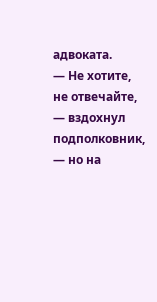адвоката.
— Не хотите, не отвечайте, — вздохнул подполковник, — но на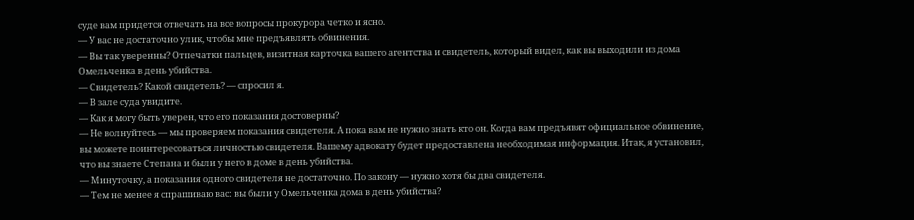суде вам придется отвечать на все вопросы прокурора четко и ясно.
— У вас не достаточно улик, чтобы мне предъявлять обвинения.
— Вы так уверенны? Отпечатки пальцев, визитная карточка вашего агентства и свидетель, который видел, как вы выходили из дома Омельченка в день убийства.
— Свидетель? Какой свидетель? — спросил я.
— В зале суда увидите.
— Как я могу быть уверен, что его показания достоверны?
— Не волнуйтесь — мы проверяем показания свидетеля. А пока вам не нужно знать кто он. Когда вам предъявят официальное обвинение, вы можете поинтересоваться личностью свидетеля. Вашему адвокату будет предоставлена необходимая информация. Итак, я установил, что вы знаете Степана и были у него в доме в день убийства.
— Минуточку, а показания одного свидетеля не достаточно. По закону — нужно хотя бы два свидетеля.
— Тем не менее я спрашиваю вас: вы были у Омельченка дома в день убийства?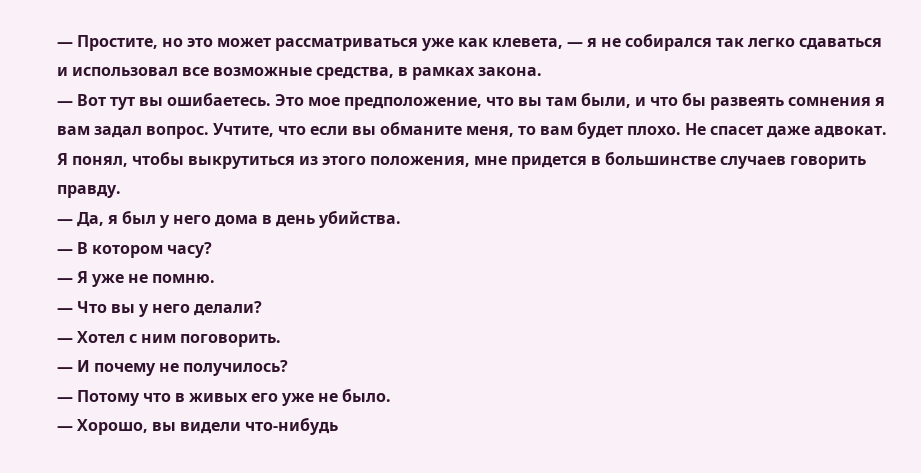— Простите, но это может рассматриваться уже как клевета, — я не собирался так легко сдаваться и использовал все возможные средства, в рамках закона.
— Вот тут вы ошибаетесь. Это мое предположение, что вы там были, и что бы развеять сомнения я вам задал вопрос. Учтите, что если вы обманите меня, то вам будет плохо. Не спасет даже адвокат.
Я понял, чтобы выкрутиться из этого положения, мне придется в большинстве случаев говорить правду.
— Да, я был у него дома в день убийства.
— В котором часу?
— Я уже не помню.
— Что вы у него делали?
— Хотел с ним поговорить.
— И почему не получилось?
— Потому что в живых его уже не было.
— Хорошо, вы видели что-нибудь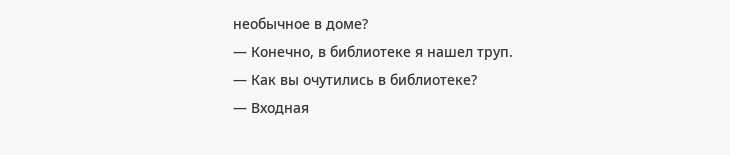необычное в доме?
— Конечно, в библиотеке я нашел труп.
— Как вы очутились в библиотеке?
— Входная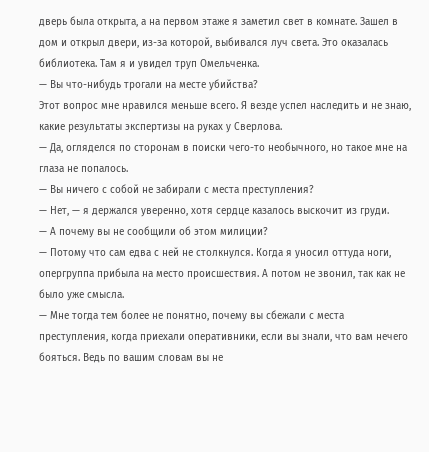дверь была открыта, а на первом этаже я заметил свет в комнате. Зашел в дом и открыл двери, из-за которой, выбивался луч света. Это оказалась библиотека. Там я и увидел труп Омельченка.
— Вы что-нибудь трогали на месте убийства?
Этот вопрос мне нравился меньше всего. Я везде успел наследить и не знаю, какие результаты экспертизы на руках у Сверлова.
— Да, огляделся по сторонам в поиски чего-то необычного, но такое мне на глаза не попалось.
— Вы ничего с собой не забирали с места преступления?
— Нет, — я держался уверенно, хотя сердце казалось выскочит из груди.
— А почему вы не сообщили об этом милиции?
— Потому что сам едва с ней не столкнулся. Когда я уносил оттуда ноги, опергруппа прибыла на место происшествия. А потом не звонил, так как не было уже смысла.
— Мне тогда тем более не понятно, почему вы сбежали с места преступления, когда приехали оперативники, если вы знали, что вам нечего бояться. Ведь по вашим словам вы не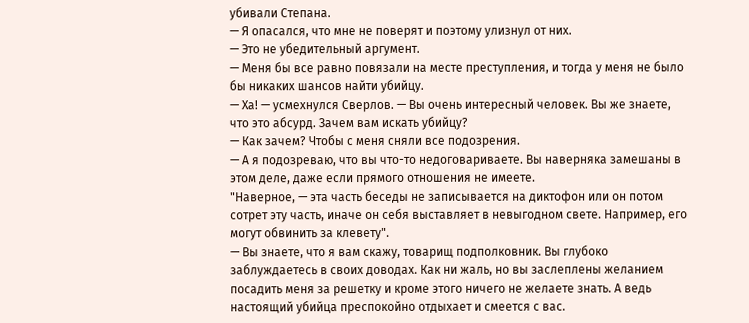убивали Степана.
— Я опасался, что мне не поверят и поэтому улизнул от них.
— Это не убедительный аргумент.
— Меня бы все равно повязали на месте преступления, и тогда у меня не было бы никаких шансов найти убийцу.
— Ха! — усмехнулся Сверлов. — Вы очень интересный человек. Вы же знаете, что это абсурд. Зачем вам искать убийцу?
— Как зачем? Чтобы с меня сняли все подозрения.
— А я подозреваю, что вы что-то недоговариваете. Вы наверняка замешаны в этом деле, даже если прямого отношения не имеете.
"Наверное, — эта часть беседы не записывается на диктофон или он потом сотрет эту часть, иначе он себя выставляет в невыгодном свете. Например, его могут обвинить за клевету".
— Вы знаете, что я вам скажу, товарищ подполковник. Вы глубоко заблуждаетесь в своих доводах. Как ни жаль, но вы заслеплены желанием посадить меня за решетку и кроме этого ничего не желаете знать. А ведь настоящий убийца преспокойно отдыхает и смеется с вас.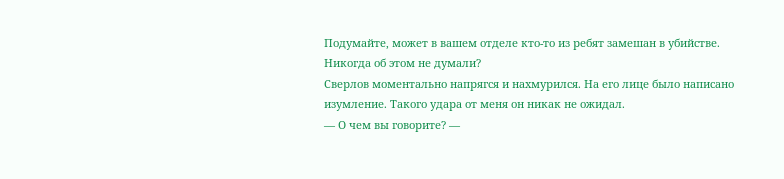Подумайте, может в вашем отделе кто-то из ребят замешан в убийстве. Никогда об этом не думали?
Сверлов моментально напрягся и нахмурился. На его лице было написано изумление. Такого удара от меня он никак не ожидал.
— О чем вы говорите? —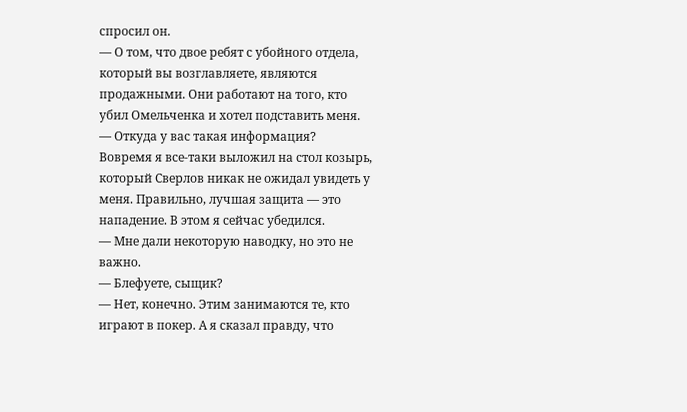спросил он.
— О том, что двое ребят с убойного отдела, который вы возглавляете, являются продажными. Они работают на того, кто убил Омельченка и хотел подставить меня.
— Откуда у вас такая информация?
Вовремя я все-таки выложил на стол козырь, который Сверлов никак не ожидал увидеть у меня. Правильно, лучшая защита — это нападение. В этом я сейчас убедился.
— Мне дали некоторую наводку, но это не важно.
— Блефуете, сыщик?
— Нет, конечно. Этим занимаются те, кто играют в покер. А я сказал правду, что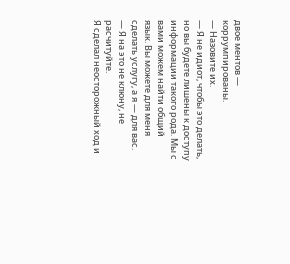двое ментов — коррумпированы.
— Назовите их.
— Я не идиот, чтобы это делать, но вы будете лишены к доступу информации такого рода. Мы с вами можем найти общий язык. Вы можете для меня сделать услугу, а я — для вас.
— Я на это не клюну, не расчитуйте.
Я сделал неосторожный ход и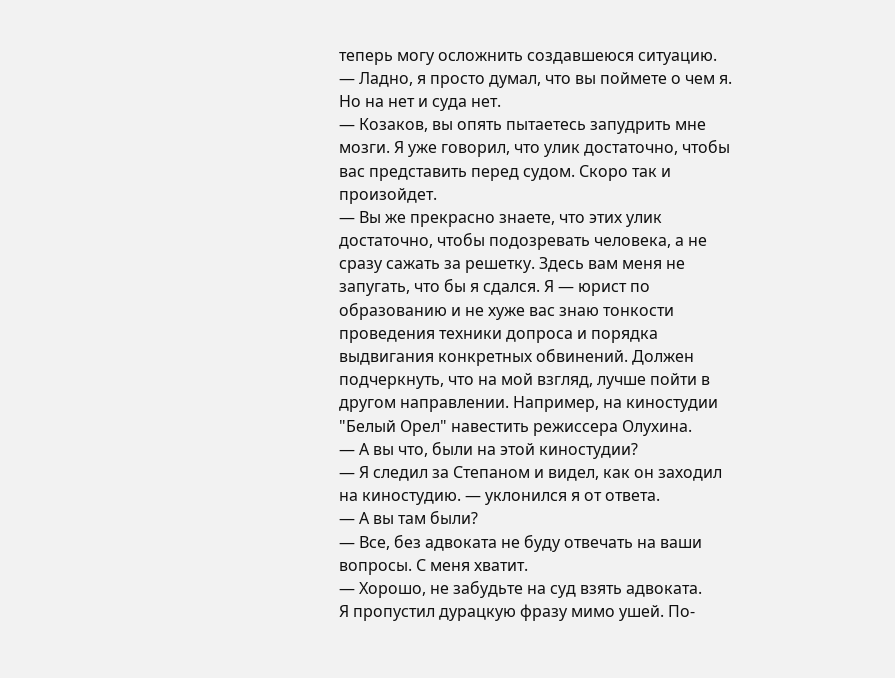теперь могу осложнить создавшеюся ситуацию.
— Ладно, я просто думал, что вы поймете о чем я. Но на нет и суда нет.
— Козаков, вы опять пытаетесь запудрить мне мозги. Я уже говорил, что улик достаточно, чтобы вас представить перед судом. Скоро так и произойдет.
— Вы же прекрасно знаете, что этих улик достаточно, чтобы подозревать человека, а не сразу сажать за решетку. Здесь вам меня не запугать, что бы я сдался. Я — юрист по образованию и не хуже вас знаю тонкости проведения техники допроса и порядка выдвигания конкретных обвинений. Должен подчеркнуть, что на мой взгляд, лучше пойти в другом направлении. Например, на киностудии "Белый Орел" навестить режиссера Олухина.
— А вы что, были на этой киностудии?
— Я следил за Степаном и видел, как он заходил на киностудию. — уклонился я от ответа.
— А вы там были?
— Все, без адвоката не буду отвечать на ваши вопросы. С меня хватит.
— Хорошо, не забудьте на суд взять адвоката.
Я пропустил дурацкую фразу мимо ушей. По-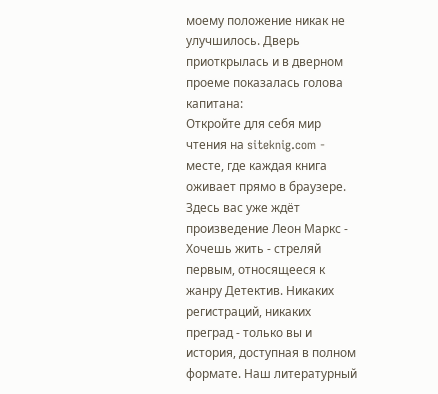моему положение никак не улучшилось. Дверь приоткрылась и в дверном проеме показалась голова капитана:
Откройте для себя мир чтения на siteknig.com - месте, где каждая книга оживает прямо в браузере. Здесь вас уже ждёт произведение Леон Маркс - Хочешь жить - стреляй первым, относящееся к жанру Детектив. Никаких регистраций, никаких преград - только вы и история, доступная в полном формате. Наш литературный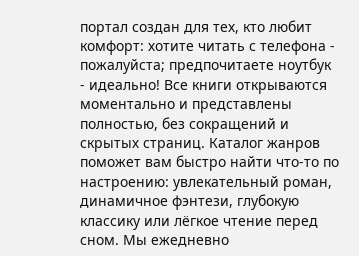портал создан для тех, кто любит комфорт: хотите читать с телефона - пожалуйста; предпочитаете ноутбук - идеально! Все книги открываются моментально и представлены полностью, без сокращений и скрытых страниц. Каталог жанров поможет вам быстро найти что-то по настроению: увлекательный роман, динамичное фэнтези, глубокую классику или лёгкое чтение перед сном. Мы ежедневно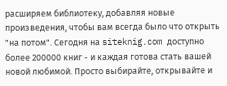расширяем библиотеку, добавляя новые произведения, чтобы вам всегда было что открыть "на потом". Сегодня на siteknig.com доступно более 200000 книг - и каждая готова стать вашей новой любимой. Просто выбирайте, открывайте и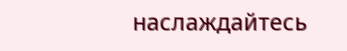наслаждайтесь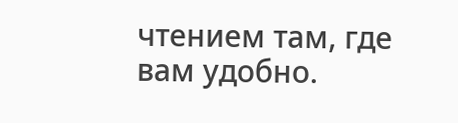чтением там, где вам удобно.